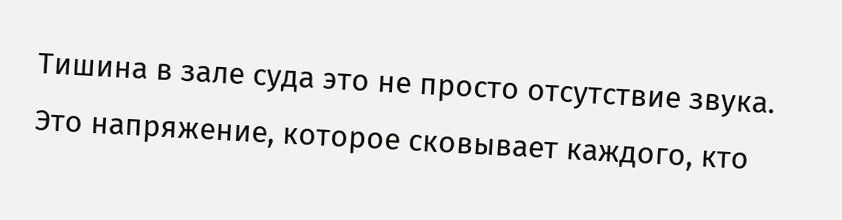Тишина в зале суда это не просто отсутствие звука. Это напряжение, которое сковывает каждого, кто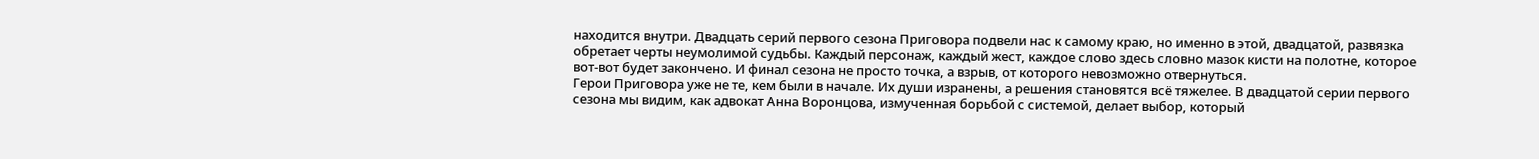находится внутри. Двадцать серий первого сезона Приговора подвели нас к самому краю, но именно в этой, двадцатой, развязка обретает черты неумолимой судьбы. Каждый персонаж, каждый жест, каждое слово здесь словно мазок кисти на полотне, которое вот-вот будет закончено. И финал сезона не просто точка, а взрыв, от которого невозможно отвернуться.
Герои Приговора уже не те, кем были в начале. Их души изранены, а решения становятся всё тяжелее. В двадцатой серии первого сезона мы видим, как адвокат Анна Воронцова, измученная борьбой с системой, делает выбор, который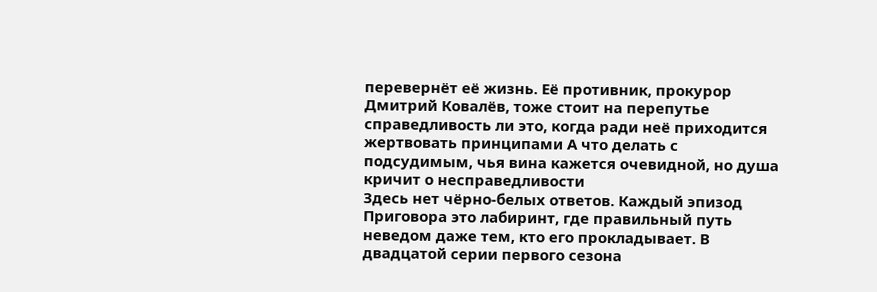перевернёт её жизнь. Её противник, прокурор Дмитрий Ковалёв, тоже стоит на перепутье справедливость ли это, когда ради неё приходится жертвовать принципами А что делать с подсудимым, чья вина кажется очевидной, но душа кричит о несправедливости
Здесь нет чёрно-белых ответов. Каждый эпизод Приговора это лабиринт, где правильный путь неведом даже тем, кто его прокладывает. В двадцатой серии первого сезона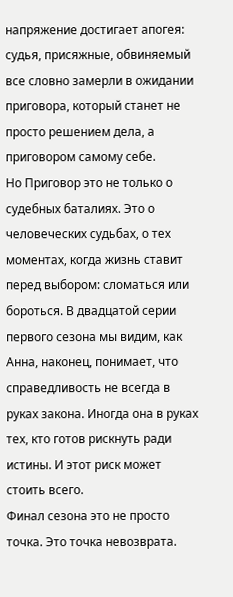напряжение достигает апогея: судья, присяжные, обвиняемый все словно замерли в ожидании приговора, который станет не просто решением дела, а приговором самому себе.
Но Приговор это не только о судебных баталиях. Это о человеческих судьбах, о тех моментах, когда жизнь ставит перед выбором: сломаться или бороться. В двадцатой серии первого сезона мы видим, как Анна, наконец, понимает, что справедливость не всегда в руках закона. Иногда она в руках тех, кто готов рискнуть ради истины. И этот риск может стоить всего.
Финал сезона это не просто точка. Это точка невозврата.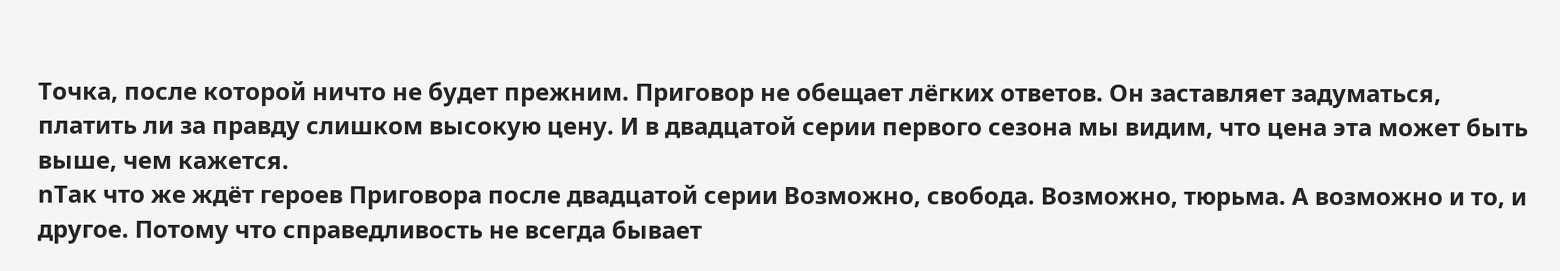Точка, после которой ничто не будет прежним. Приговор не обещает лёгких ответов. Он заставляет задуматься, платить ли за правду слишком высокую цену. И в двадцатой серии первого сезона мы видим, что цена эта может быть выше, чем кажется.
nТак что же ждёт героев Приговора после двадцатой серии Возможно, свобода. Возможно, тюрьма. А возможно и то, и другое. Потому что справедливость не всегда бывает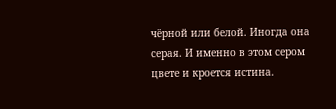чёрной или белой. Иногда она серая. И именно в этом сером цвете и кроется истина.